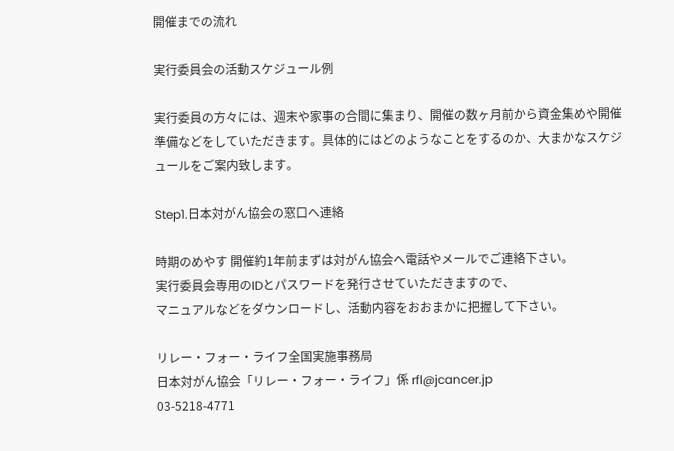開催までの流れ

実行委員会の活動スケジュール例

実行委員の方々には、週末や家事の合間に集まり、開催の数ヶ月前から資金集めや開催準備などをしていただきます。具体的にはどのようなことをするのか、大まかなスケジュールをご案内致します。

Step1.日本対がん協会の窓口へ連絡

時期のめやす 開催約1年前まずは対がん協会へ電話やメールでご連絡下さい。
実行委員会専用のIDとパスワードを発行させていただきますので、
マニュアルなどをダウンロードし、活動内容をおおまかに把握して下さい。

リレー・フォー・ライフ全国実施事務局
日本対がん協会「リレー・フォー・ライフ」係 rfl@jcancer.jp
03-5218-4771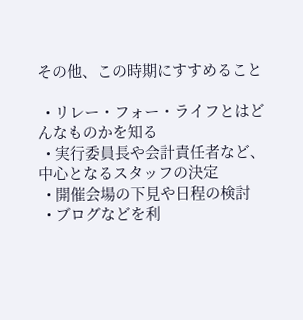その他、この時期にすすめること

  • リレー・フォー・ライフとはどんなものかを知る
  • 実行委員長や会計責任者など、中心となるスタッフの決定
  • 開催会場の下見や日程の検討
  • ブログなどを利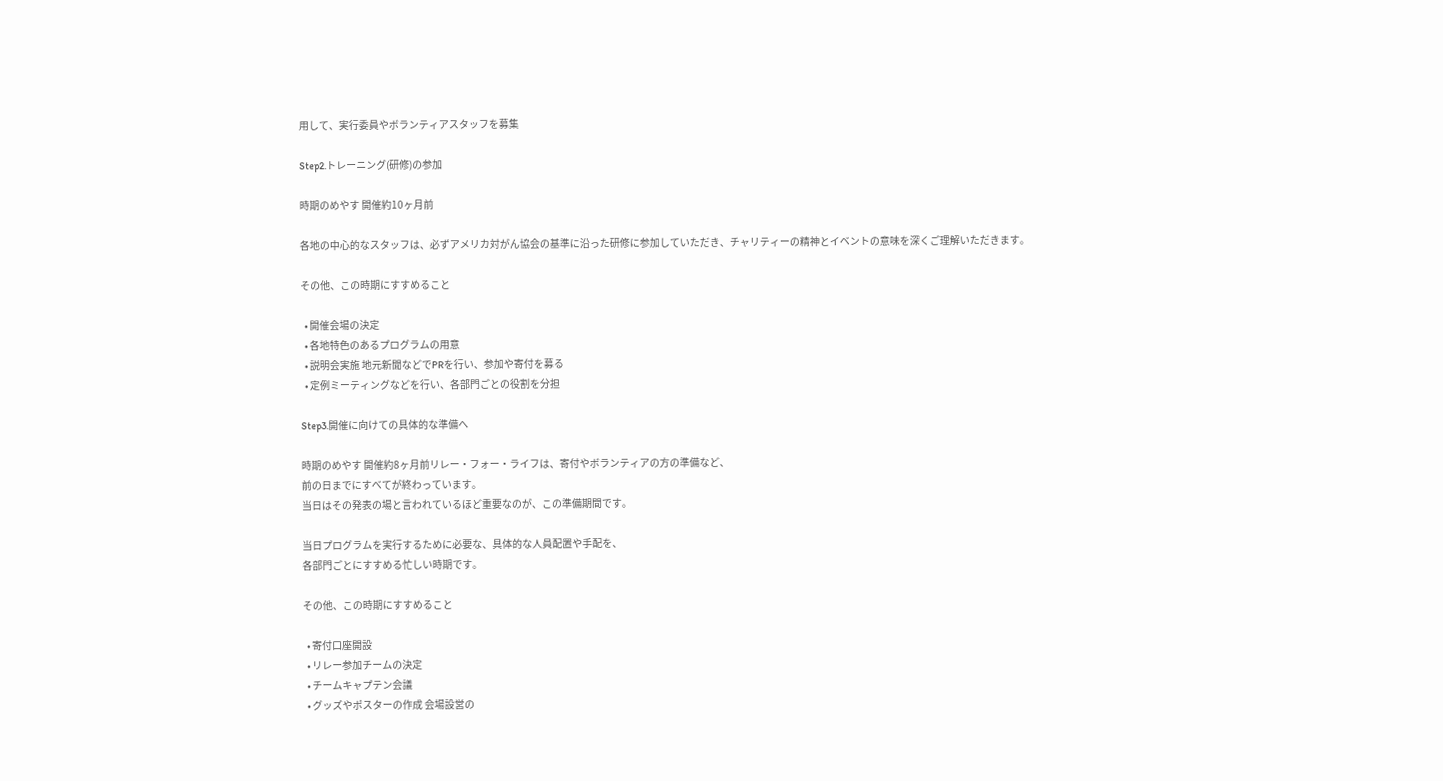用して、実行委員やボランティアスタッフを募集

Step2.トレーニング(研修)の参加

時期のめやす 開催約10ヶ月前

各地の中心的なスタッフは、必ずアメリカ対がん協会の基準に沿った研修に参加していただき、チャリティーの精神とイベントの意味を深くご理解いただきます。

その他、この時期にすすめること

  • 開催会場の決定
  • 各地特色のあるプログラムの用意
  • 説明会実施 地元新聞などでPRを行い、参加や寄付を募る
  • 定例ミーティングなどを行い、各部門ごとの役割を分担

Step3.開催に向けての具体的な準備へ

時期のめやす 開催約8ヶ月前リレー・フォー・ライフは、寄付やボランティアの方の準備など、
前の日までにすべてが終わっています。
当日はその発表の場と言われているほど重要なのが、この準備期間です。

当日プログラムを実行するために必要な、具体的な人員配置や手配を、
各部門ごとにすすめる忙しい時期です。

その他、この時期にすすめること

  • 寄付口座開設
  • リレー参加チームの決定
  • チームキャプテン会議
  • グッズやポスターの作成 会場設営の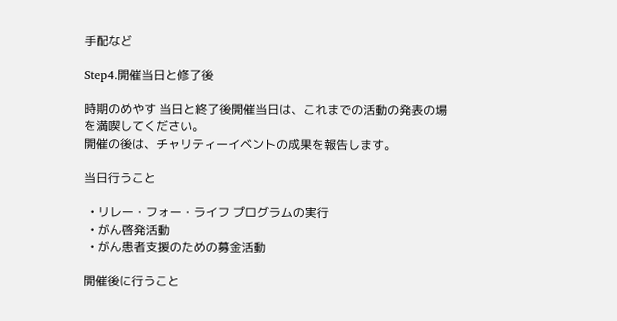手配など

Step4.開催当日と修了後

時期のめやす 当日と終了後開催当日は、これまでの活動の発表の場を満喫してください。
開催の後は、チャリティーイベントの成果を報告します。

当日行うこと

  • リレー・フォー・ライフ プログラムの実行
  • がん啓発活動
  • がん患者支援のための募金活動

開催後に行うこと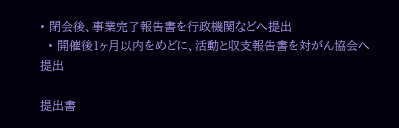• 閉会後、事業完了報告書を行政機関などへ提出
  • 開催後1ヶ月以内をめどに、活動と収支報告書を対がん協会へ提出

提出書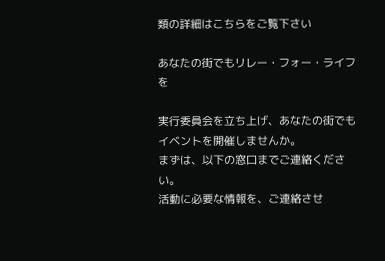類の詳細はこちらをご覧下さい

あなたの街でもリレー・フォー・ライフを

実行委員会を立ち上げ、あなたの街でもイベントを開催しませんか。
まずは、以下の窓口までご連絡ください。
活動に必要な情報を、ご連絡させ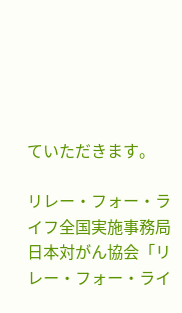ていただきます。

リレー・フォー・ライフ全国実施事務局
日本対がん協会「リレー・フォー・ライ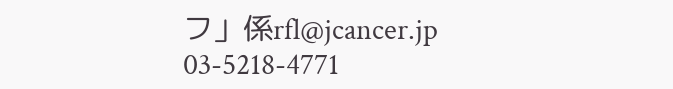フ」係rfl@jcancer.jp
03-5218-4771